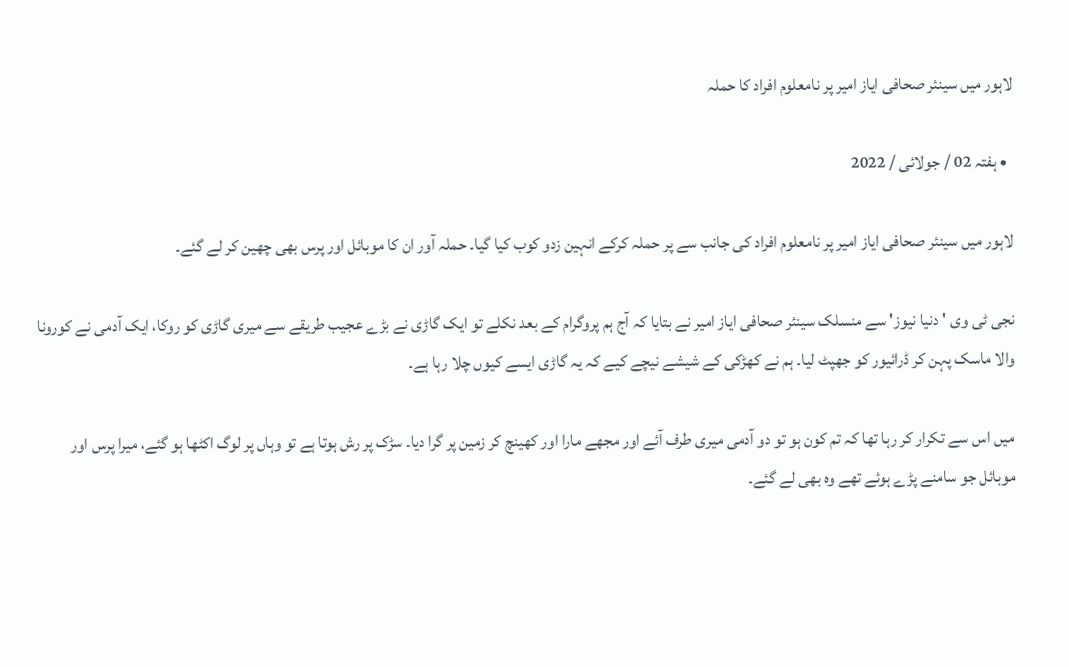لاہور میں سینئر صحافی ایاز امیر پر نامعلوم افراد کا حملہ

  • ہفتہ 02 / جولائی / 2022

لاہور میں سینئر صحافی ایاز امیر پر نامعلوم افراد کی جانب سے پر حملہ کرکے انہین زدو کوب کیا گیا۔ حملہ آور ان کا موبائل اور پرس بھی چھین کر لے گئے۔

نجی ٹی وی 'دنیا نیوز' سے منسلک سینئر صحافی ایاز امیر نے بتایا کہ آج ہم پروگرام کے بعد نکلے تو ایک گاڑی نے بڑے عجیب طریقے سے میری گاڑی کو روکا، ایک آدمی نے کورونا والا ماسک پہن کر ڈرائیور کو جھپٹ لیا۔ ہم نے کھڑکی کے شیشے نیچے کیے کہ یہ گاڑی ایسے کیوں چلا رہا ہے۔

میں اس سے تکرار کر رہا تھا کہ تم کون ہو تو دو آدمی میری طرف آئے اور مجھے مارا اور کھینچ کر زمین پر گرا دیا۔ سڑک پر رش ہوتا ہے تو وہاں پر لوگ اکٹھا ہو گئے، میرا پرس اور موبائل جو سامنے پڑے ہوئے تھے وہ بھی لے گئے۔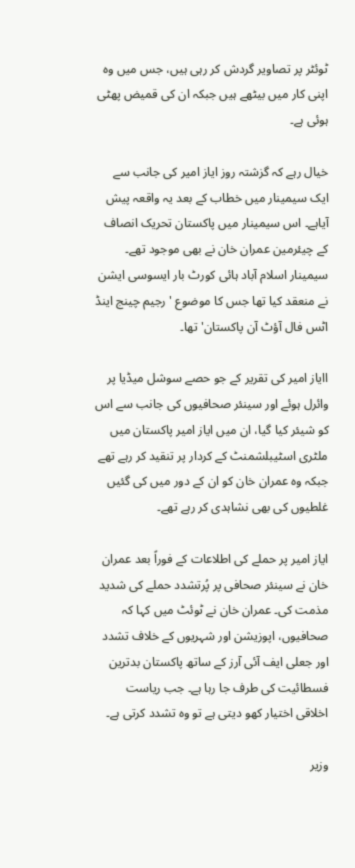ٹوئٹر پر تصاویر گردش کر رہی ہیں، جس میں وہ اپنی کار میں بیٹھے ہیں جبکہ ان کی قمیض پھٹی ہوئی ہے۔

خیال رہے کہ گزشتہ روز ایاز امیر کی جانب سے ایک سیمینار میں خطاب کے بعد یہ واقعہ پیش آیاہے۔ اس سیمینار میں پاکستان تحریک انصاف کے چیئرمین عمران خان نے بھی موجود تھے۔ سیمینار اسلام آباد ہائی کورٹ بار ایسوسی ایشن نے منعقد کیا تھا جس کا موضوع ' رجیم چینج اینڈ اٹس فال آؤٹ آن پاکستان' تھا۔

اایاز امیر کی تقریر کے جو حصے سوشل میڈیا پر وائرل ہوئے اور سینئر صحافیوں کی جانب سے اس کو شیئر کیا گیا، ان میں ایاز امیر پاکستان میں ملٹری اسٹیبلشمنٹ کے کردار پر تنقید کر رہے تھے جبکہ وہ عمران خان کو ان کے دور میں کی گئیں غلطیوں کی بھی نشاہدی کر رہے تھے۔

ایاز امیر پر حملے کی اطلاعات کے فوراً بعد عمران خان نے سینئر صحافی پر پُرتشدد حملے کی شدید مذمت کی۔ عمران خان نے ٹوئٹ میں کہا کہ صحافیوں، اپوزیشن اور شہریوں کے خلاف تشدد اور جعلی ایف آئی آرز کے ساتھ پاکستان بدترین فسطائیت کی طرف جا رہا ہے۔ جب ریاست اخلاقی اختیار کھو دیتی ہے تو وہ تشدد کرتی ہے۔

وزیر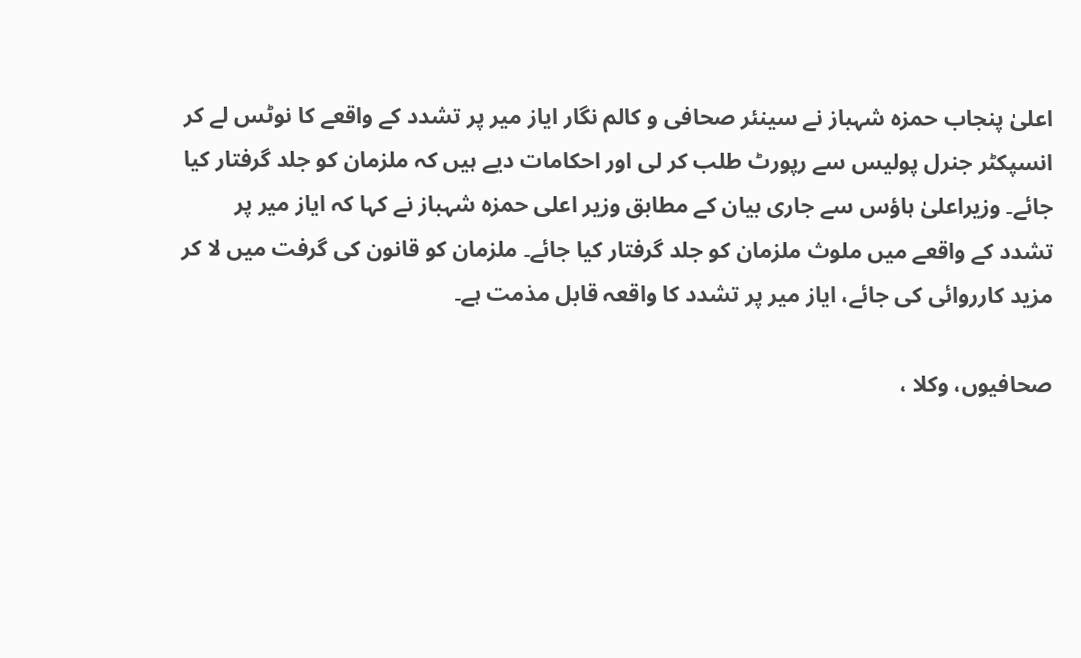اعلیٰ پنجاب حمزہ شہباز نے سینئر صحافی و کالم نگار ایاز میر پر تشدد کے واقعے کا نوٹس لے کر انسپکٹر جنرل پولیس سے رپورٹ طلب کر لی اور احکامات دیے ہیں کہ ملزمان کو جلد گرفتار کیا جائے۔ وزیراعلیٰ ہاؤس سے جاری بیان کے مطابق وزیر اعلی حمزہ شہباز نے کہا کہ ایاز میر پر تشدد کے واقعے میں ملوث ملزمان کو جلد گرفتار کیا جائے۔ ملزمان کو قانون کی گرفت میں لا کر مزید کارروائی کی جائے، ایاز میر پر تشدد کا واقعہ قابل مذمت ہے۔

صحافیوں، وکلا ،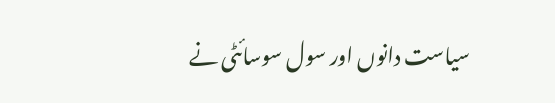سیاست دانوں اور سول سوسائٹی نے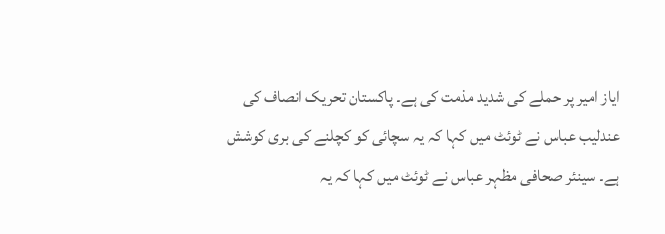ایاز امیر پر حملے کی شدید مذمت کی ہے۔ پاکستان تحریک انصاف کی عندلیب عباس نے ٹوئٹ میں کہا کہ یہ سچائی کو کچلنے کی بری کوشش ہے۔ سینئر صحافی مظہر عباس نے ٹوئٹ میں کہا کہ یہ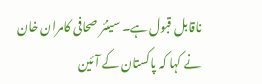ناقابل قبول ہے۔ سینئر صحافی کامران خان نے کہا کہ پاکستان کے آئین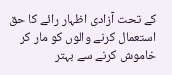کے تحت آزادی اظہار رائے کا حق استعمال کرنے والوں کو مار کر خاموش کرنے سے بہتر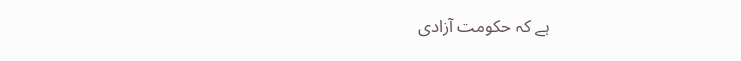ہے کہ حکومت آزادی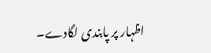اظہار پر پابندی لگادے۔